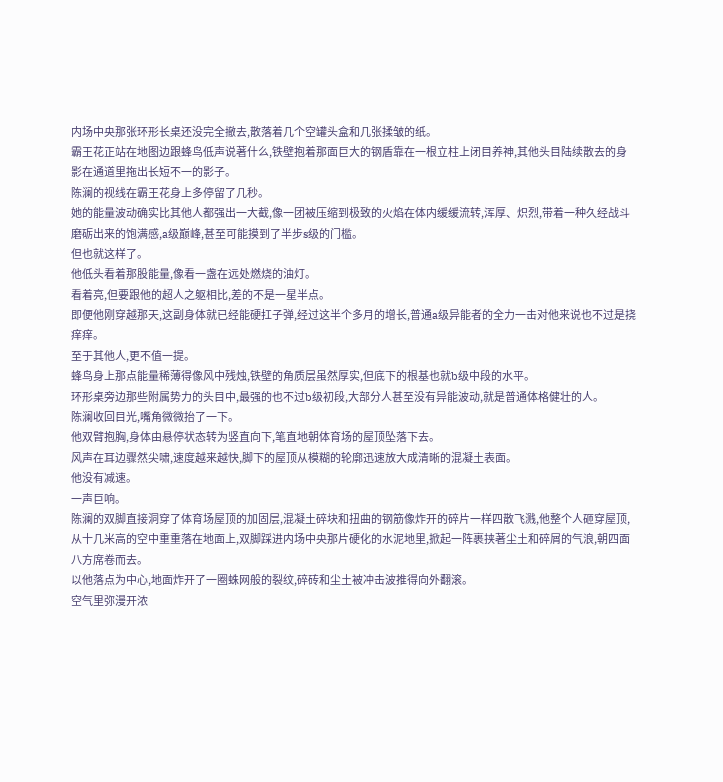内场中央那张环形长桌还没完全撤去,散落着几个空罐头盒和几张揉皱的纸。
霸王花正站在地图边跟蜂鸟低声说著什么,铁壁抱着那面巨大的钢盾靠在一根立柱上闭目养神,其他头目陆续散去的身影在通道里拖出长短不一的影子。
陈澜的视线在霸王花身上多停留了几秒。
她的能量波动确实比其他人都强出一大截,像一团被压缩到极致的火焰在体内缓缓流转,浑厚、炽烈,带着一种久经战斗磨砺出来的饱满感,a级巅峰,甚至可能摸到了半步s级的门槛。
但也就这样了。
他低头看着那股能量,像看一盏在远处燃烧的油灯。
看着亮,但要跟他的超人之躯相比,差的不是一星半点。
即便他刚穿越那天,这副身体就已经能硬扛子弹,经过这半个多月的增长,普通a级异能者的全力一击对他来说也不过是挠痒痒。
至于其他人,更不值一提。
蜂鸟身上那点能量稀薄得像风中残烛,铁壁的角质层虽然厚实,但底下的根基也就b级中段的水平。
环形桌旁边那些附属势力的头目中,最强的也不过b级初段,大部分人甚至没有异能波动,就是普通体格健壮的人。
陈澜收回目光,嘴角微微抬了一下。
他双臂抱胸,身体由悬停状态转为竖直向下,笔直地朝体育场的屋顶坠落下去。
风声在耳边骤然尖啸,速度越来越快,脚下的屋顶从模糊的轮廓迅速放大成清晰的混凝土表面。
他没有减速。
一声巨响。
陈澜的双脚直接洞穿了体育场屋顶的加固层,混凝土碎块和扭曲的钢筋像炸开的碎片一样四散飞溅,他整个人砸穿屋顶,从十几米高的空中重重落在地面上,双脚踩进内场中央那片硬化的水泥地里,掀起一阵裹挟著尘土和碎屑的气浪,朝四面八方席卷而去。
以他落点为中心,地面炸开了一圈蛛网般的裂纹,碎砖和尘土被冲击波推得向外翻滚。
空气里弥漫开浓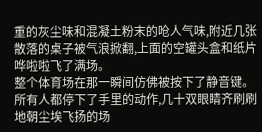重的灰尘味和混凝土粉末的呛人气味,附近几张散落的桌子被气浪掀翻,上面的空罐头盒和纸片哗啦啦飞了满场。
整个体育场在那一瞬间仿佛被按下了静音键。
所有人都停下了手里的动作,几十双眼睛齐刷刷地朝尘埃飞扬的场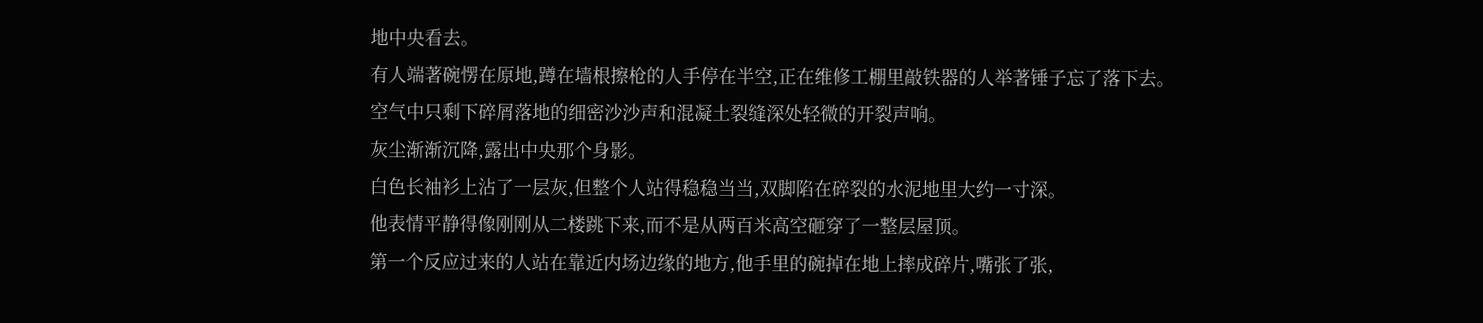地中央看去。
有人端著碗愣在原地,蹲在墙根擦枪的人手停在半空,正在维修工棚里敲铁器的人举著锤子忘了落下去。
空气中只剩下碎屑落地的细密沙沙声和混凝土裂缝深处轻微的开裂声响。
灰尘渐渐沉降,露出中央那个身影。
白色长袖衫上沾了一层灰,但整个人站得稳稳当当,双脚陷在碎裂的水泥地里大约一寸深。
他表情平静得像刚刚从二楼跳下来,而不是从两百米高空砸穿了一整层屋顶。
第一个反应过来的人站在靠近内场边缘的地方,他手里的碗掉在地上摔成碎片,嘴张了张,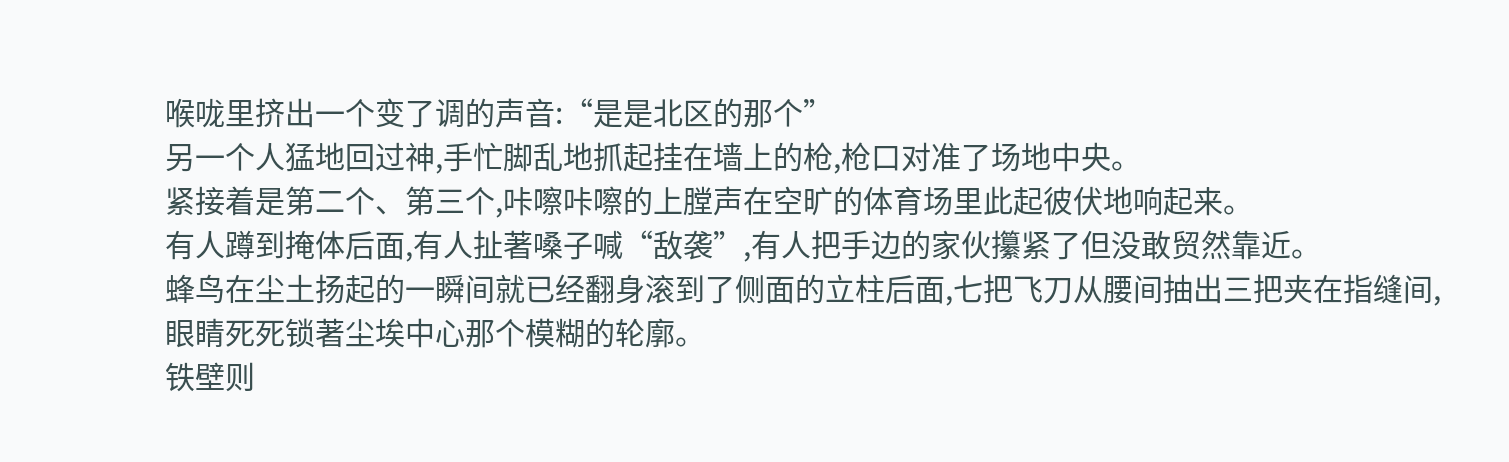喉咙里挤出一个变了调的声音:“是是北区的那个”
另一个人猛地回过神,手忙脚乱地抓起挂在墙上的枪,枪口对准了场地中央。
紧接着是第二个、第三个,咔嚓咔嚓的上膛声在空旷的体育场里此起彼伏地响起来。
有人蹲到掩体后面,有人扯著嗓子喊“敌袭”,有人把手边的家伙攥紧了但没敢贸然靠近。
蜂鸟在尘土扬起的一瞬间就已经翻身滚到了侧面的立柱后面,七把飞刀从腰间抽出三把夹在指缝间,眼睛死死锁著尘埃中心那个模糊的轮廓。
铁壁则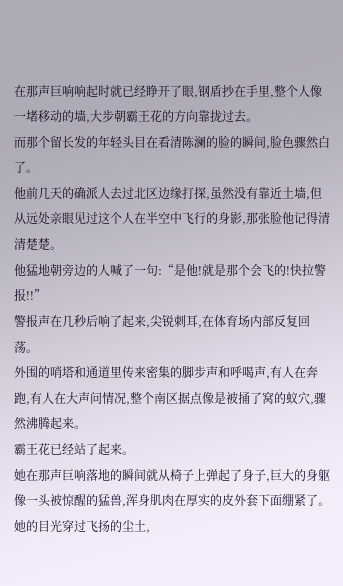在那声巨响响起时就已经睁开了眼,钢盾抄在手里,整个人像一堵移动的墙,大步朝霸王花的方向靠拢过去。
而那个留长发的年轻头目在看清陈澜的脸的瞬间,脸色骤然白了。
他前几天的确派人去过北区边缘打探,虽然没有靠近土墙,但从远处亲眼见过这个人在半空中飞行的身影,那张脸他记得清清楚楚。
他猛地朝旁边的人喊了一句:“是他!就是那个会飞的!快拉警报!!”
警报声在几秒后响了起来,尖锐刺耳,在体育场内部反复回荡。
外围的哨塔和通道里传来密集的脚步声和呼喝声,有人在奔跑,有人在大声问情况,整个南区据点像是被捅了窝的蚁穴,骤然沸腾起来。
霸王花已经站了起来。
她在那声巨响落地的瞬间就从椅子上弹起了身子,巨大的身躯像一头被惊醒的猛兽,浑身肌肉在厚实的皮外套下面绷紧了。
她的目光穿过飞扬的尘土,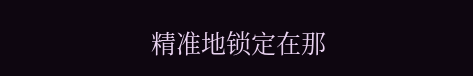精准地锁定在那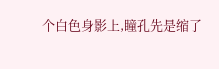个白色身影上,瞳孔先是缩了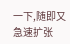一下,随即又急速扩张